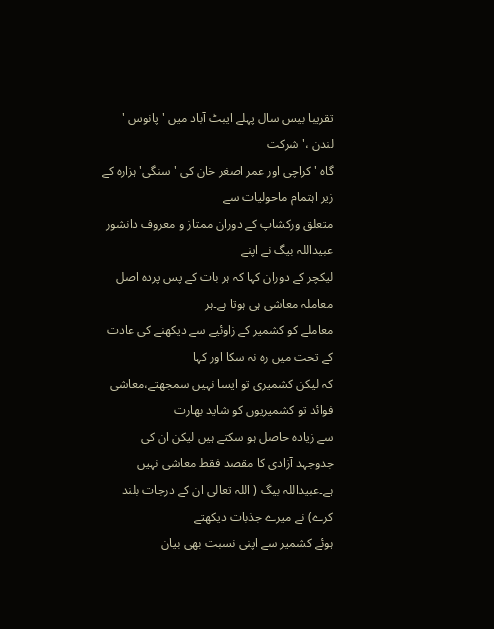تقریبا بیس سال پہلے ایبٹ آباد میں 'پانوس ' لندن ،'شرکت
گاہ ' کراچی اور عمر اصغر خان کی ' سنگی' ہزارہ کے زیر اہتمام ماحولیات سے
متعلق ورکشاپ کے دوران ممتاز و معروف دانشور عبیداللہ بیگ نے اپنے
لیکچر کے دوران کہا کہ ہر بات کے پس پردہ اصل معاملہ معاشی ہی ہوتا ہے۔ہر
معاملے کو کشمیر کے زاوئیے سے دیکھنے کی عادت کے تحت میں رہ نہ سکا اور کہا
کہ لیکن کشمیری تو ایسا نہیں سمجھتے،معاشی فوائد تو کشمیریوں کو شاید بھارت
سے زیادہ حاصل ہو سکتے ہیں لیکن ان کی جدوجہد آزادی کا مقصد فقط معاشی نہیں
ہے۔عبیداللہ بیگ ( اللہ تعالی ان کے درجات بلند کرے) نے میرے جذبات دیکھتے
ہوئے کشمیر سے اپنی نسبت بھی بیان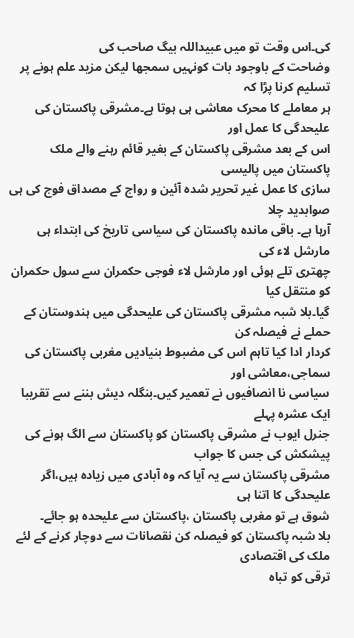کی۔اس وقت تو میں عبیداللہ بیگ صاحب کی
وضاحت کے باوجود بات کونہیں سمجھا لیکن مزید علم ہونے پر تسلیم کرنا پڑا کہ
ہر معاملے کا محرک معاشی ہی ہوتا ہے۔مشرقی پاکستان کی علیحدگی کا عمل اور
اس کے بعد مشرقی پاکستان کے بغیر قائم رہنے والے ملک پاکستان میں پالیسی
سازی کا عمل غیر تحریر شدہ آئین و رواج کے مصداق فوج کی ہی صوابدید چلا
آرہا ہے۔ باقی ماندہ پاکستان کی سیاسی تاریخ کی ابتداء ہی مارشل لاء کی
چھتری تلے ہوئی اور مارشل لاء فوجی حکمران سے سول حکمران کو منتقل کیا
گیا۔بلا شبہ مشرقی پاکستان کی علیحدگی میں ہندوستان کے حملے نے فیصلہ کن
کردار ادا کیا تاہم اس کی مضبوط بنیادیں مغربی پاکستان کی سماجی،معاشی اور
سیاسی نا انصافیوں نے تعمیر کیں۔بنگلہ دیش بننے سے تقریبا ایک عشرہ پہلے
جنرل ایوب نے مشرقی پاکستان کو پاکستان سے الگ ہونے کی پیشکش کی جس کا جواب
مشرقی پاکستان سے یہ آیا کہ وہ آبادی میں زیادہ ہیں،اگر علیحدگی کا اتنا ہی
شوق ہے تو مغربی پاکستان ،پاکستان سے علیحدہ ہو جائے۔
بلا شبہ پاکستان کو فیصلہ کن نقصانات سے دوچار کرنے کے لئے ملک کی اقتصادی
ترقی کو تباہ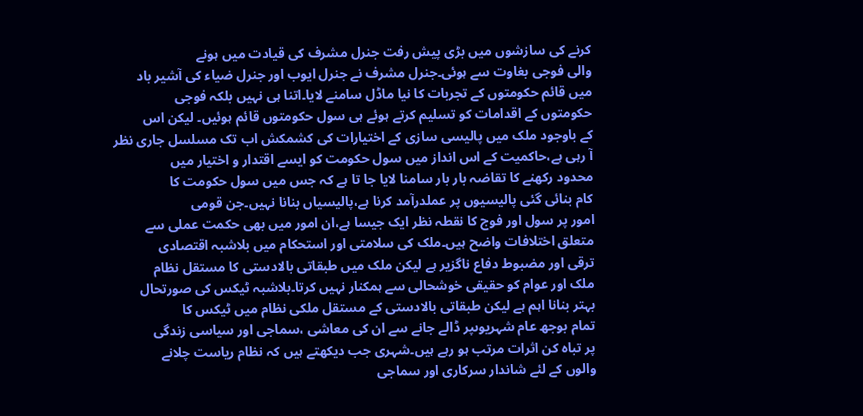کرنے کی سازشوں میں بڑی پیش رفت جنرل مشرف کی قیادت میں ہونے
والی فوجی بغاوت سے ہوئی۔جنرل مشرف نے جنرل ایوب اور جنرل ضیاء کی آشیر باد
میں قائم حکومتوں کے تجربات کا نیا ماڈل سامنے لایا۔اتنا ہی نہیں بلکہ فوجی
حکومتوں کے اقدامات کو تسلیم کرتے ہوئے ہی سول حکومتوں قائم ہوئیں۔ لیکن اس
کے باوجود ملک میں پالیسی سازی کے اختیارات کی کشمکش اب تک مسلسل جاری نظر
آ رہی ہے،حاکمیت کے اس انداز میں سول حکومت کو ایسے اقتدار و اختیار میں
محدود رکھنے کا تقاضہ بار بار سامنا لایا جا تا ہے کہ جس میں سول حکومت کا
کام بنائی گئی پالیسیوں پر عملدرآمد کرنا ہے،پالیسیاں بنانا نہیں۔جن قومی
امور پر سول اور فوج کا نقطہ نظر ایک جیسا ہے،ان امور میں بھی حکمت عملی سے
متعلق اختلافات واضح ہیں۔ملک کی سلامتی اور استحکام میں بلاشبہ اقتصادی
ترقی اور مضبوط دفاع ناگزیر ہے لیکن ملک میں طبقاتی بالادستی کا مستقل نظام
ملک اور عوام کو حقیقی خوشحالی سے ہمکنار نہیں کرتا۔بلاشبہ ٹیکس کی صورتحال
بہتر بنانا اہم ہے لیکن طبقاتی بالادستی کے مستقل ملکی نظام میں ٹیکس کا
تمام بوجھ عام شہریوںپر ڈالے جانے سے ان کی معاشی ،سماجی اور سیاسی زندگی
پر تباہ کن اثرات مرتب ہو رہے ہیں۔شہری جب دیکھتے ہیں کہ نظام ریاست چلانے
والوں کے لئے شاندار سرکاری اور سماجی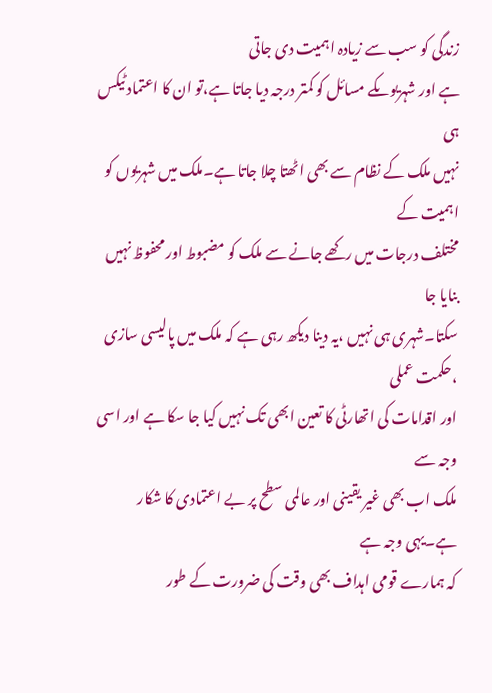زندگی کو سب سے زیادہ اہمیت دی جاتی
ہے اور شہریوںکے مسائل کو کمتر درجہ دیا جاتا ہے،تو ان کا اعتماد ٹیکس ہی
نہیں ملک کے نظام سے بھی اٹھتا چلا جاتا ہے۔ملک میں شہریوں کو اہمیت کے
مختلف درجات میں رکھے جانے سے ملک کو مضبوط اور محفوظ نہیں بنایا جا
سکتا۔شہری ہی نہیں ،یہ دینا دیکھ رہی ہے کہ ملک میں پالیسی سازی ،حکمت عملی
اور اقدامات کی اتھارٹی کا تعین ابھی تک نہیں کیا جا سکا ہے اور اسی وجہ سے
ملک اب بھی غیر یقینی اور عالمی سطح پر بے اعتمادی کا شکار ہے۔یہی وجہ ہے
کہ ہمارے قومی اہداف بھی وقت کی ضرورت کے طور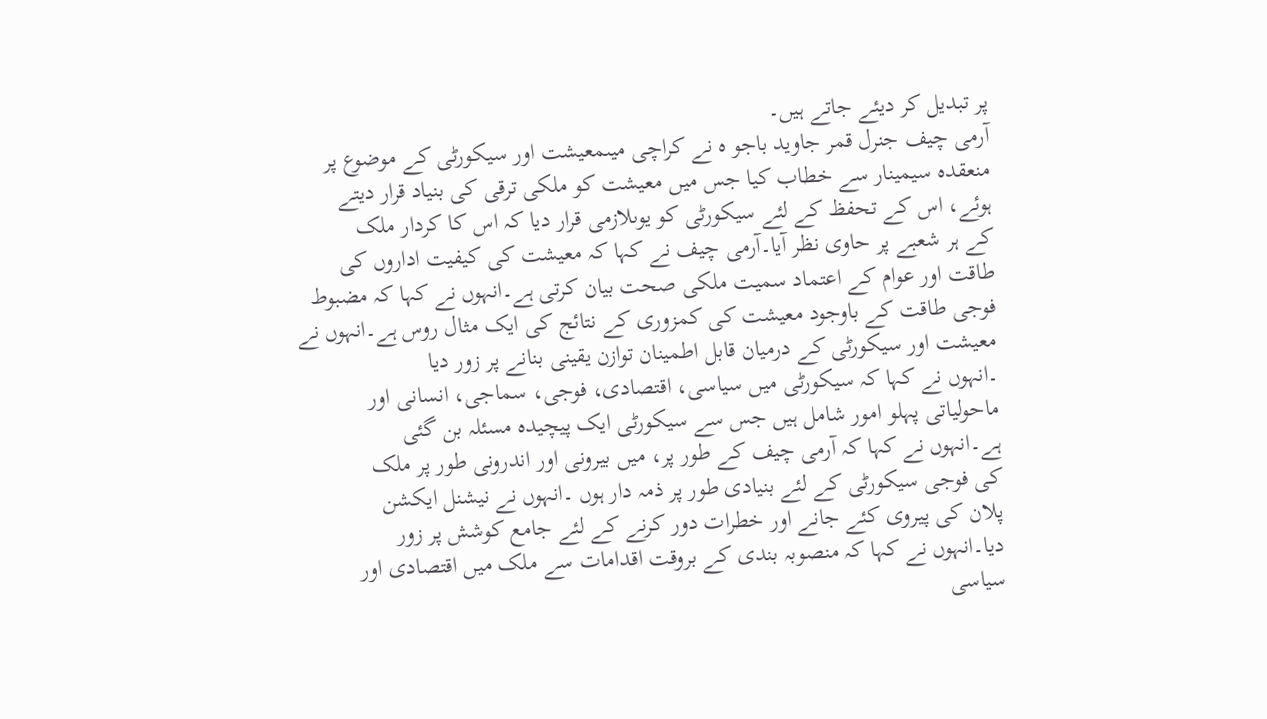پر تبدیل کر دیئے جاتے ہیں۔
آرمی چیف جنرل قمر جاوید باجو ہ نے کراچی میںمعیشت اور سیکورٹی کے موضوع پر
منعقدہ سیمینار سے خطاب کیا جس میں معیشت کو ملکی ترقی کی بنیاد قرار دیتے
ہوئے، اس کے تحفظ کے لئے سیکورٹی کو یوںلازمی قرار دیا کہ اس کا کردار ملک
کے ہر شعبے پر حاوی نظر آیا۔آرمی چیف نے کہا کہ معیشت کی کیفیت اداروں کی
طاقت اور عوام کے اعتماد سمیت ملکی صحت بیان کرتی ہے۔انہوں نے کہا کہ مضبوط
فوجی طاقت کے باوجود معیشت کی کمزوری کے نتائج کی ایک مثال روس ہے۔انہوں نے
معیشت اور سیکورٹی کے درمیان قابل اطمینان توازن یقینی بنانے پر زور دیا
۔انہوں نے کہا کہ سیکورٹی میں سیاسی، اقتصادی، فوجی، سماجی، انسانی اور
ماحولیاتی پہلو امور شامل ہیں جس سے سیکورٹی ایک پیچیدہ مسئلہ بن گئی
ہے۔انہوں نے کہا کہ آرمی چیف کے طور پر، میں بیرونی اور اندرونی طور پر ملک
کی فوجی سیکورٹی کے لئے بنیادی طور پر ذمہ دار ہوں ۔انہوں نے نیشنل ایکشن
پلان کی پیروی کئے جانے اور خطرات دور کرنے کے لئے جامع کوشش پر زور
دیا۔انہوں نے کہا کہ منصوبہ بندی کے بروقت اقدامات سے ملک میں اقتصادی اور
سیاسی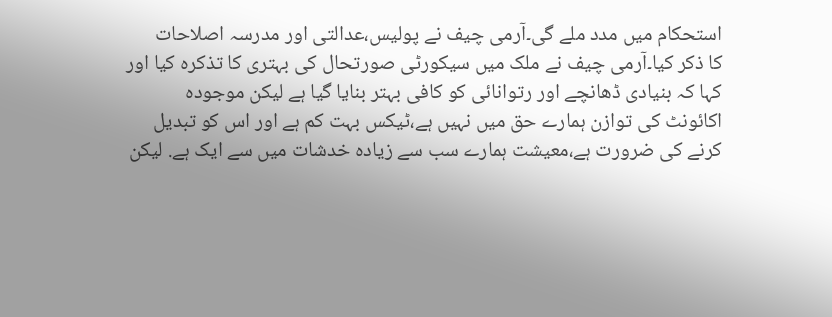استحکام میں مدد ملے گی۔آرمی چیف نے پولیس،عدالتی اور مدرسہ اصلاحات
کا ذکر کیا۔آرمی چیف نے ملک میں سیکورٹی صورتحال کی بہتری کا تذکرہ کیا اور
کہا کہ بنیادی ڈھانچے اور رتوانائی کو کافی بہتر بنایا گیا ہے لیکن موجودہ
اکائونٹ کی توازن ہمارے حق میں نہیں ہے،ٹیکس بہت کم ہے اور اس کو تبدیل
کرنے کی ضرورت ہے،معیشت ہمارے سب سے زیادہ خدشات میں سے ایک ہے. لیکن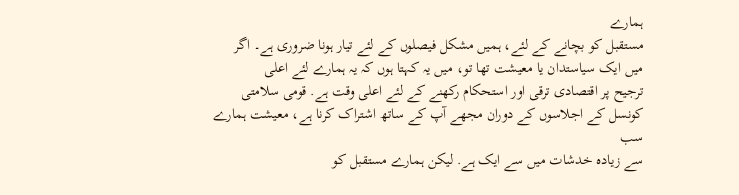ہمارے
مستقبل کو بچانے کے لئے، ہمیں مشکل فیصلوں کے لئے تیار ہونا ضروری ہے۔ اگر
میں ایک سیاستدان یا معیشت تھا تو، میں یہ کہتا ہوں کہ یہ ہمارے لئے اعلی
ترجیح پر اقتصادی ترقی اور استحکام رکھنے کے لئے اعلی وقت ہے. قومی سلامتی
کونسل کے اجلاسوں کے دوران مجھے آپ کے ساتھ اشتراک کرنا ہے، معیشت ہمارے سب
سے زیادہ خدشات میں سے ایک ہے. لیکن ہمارے مستقبل کو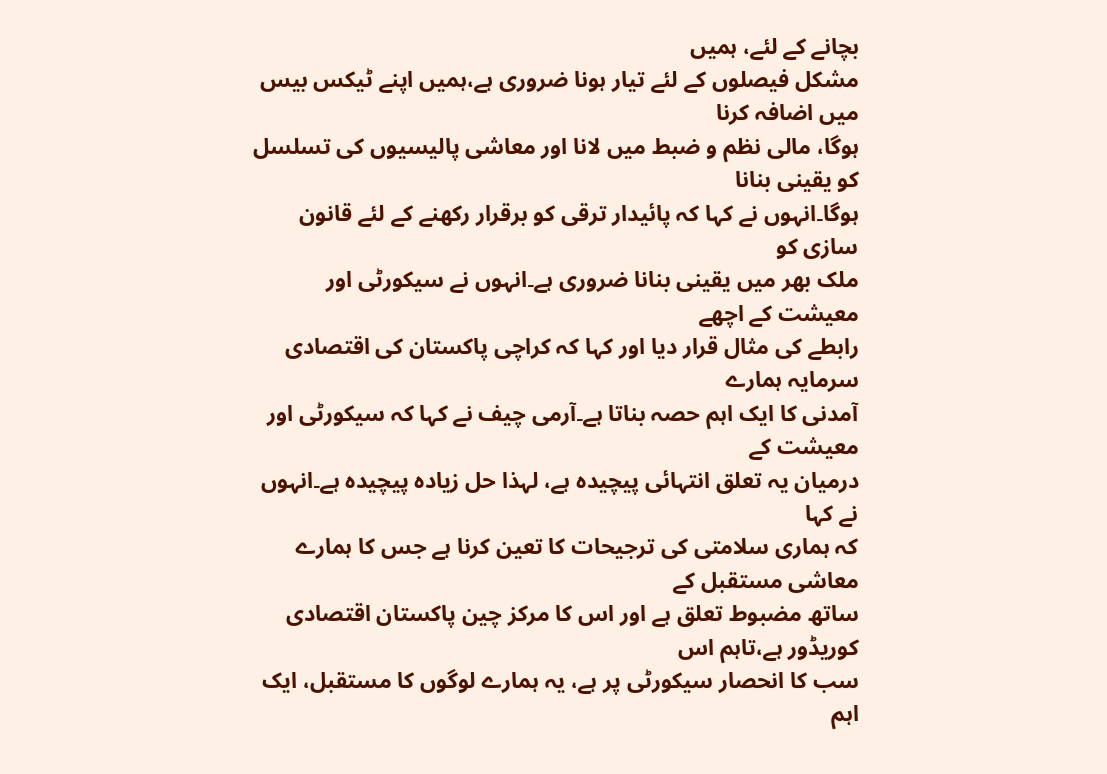بچانے کے لئے، ہمیں
مشکل فیصلوں کے لئے تیار ہونا ضروری ہے،ہمیں اپنے ٹیکس بیس میں اضافہ کرنا
ہوگا، مالی نظم و ضبط میں لانا اور معاشی پالیسیوں کی تسلسل کو یقینی بنانا
ہوگا۔انہوں نے کہا کہ پائیدار ترقی کو برقرار رکھنے کے لئے قانون سازی کو
ملک بھر میں یقینی بنانا ضروری ہے۔انہوں نے سیکورٹی اور معیشت کے اچھے
رابطے کی مثال قرار دیا اور کہا کہ کراچی پاکستان کی اقتصادی سرمایہ ہمارے
آمدنی کا ایک اہم حصہ بناتا ہے۔آرمی چیف نے کہا کہ سیکورٹی اور معیشت کے
درمیان یہ تعلق انتہائی پیچیدہ ہے، لہذا حل زیادہ پیچیدہ ہے۔انہوں نے کہا
کہ ہماری سلامتی کی ترجیحات کا تعین کرنا ہے جس کا ہمارے معاشی مستقبل کے
ساتھ مضبوط تعلق ہے اور اس کا مرکز چین پاکستان اقتصادی کوریڈور ہے،تاہم اس
سب کا انحصار سیکورٹی پر ہے، یہ ہمارے لوگوں کا مستقبل، ایک اہم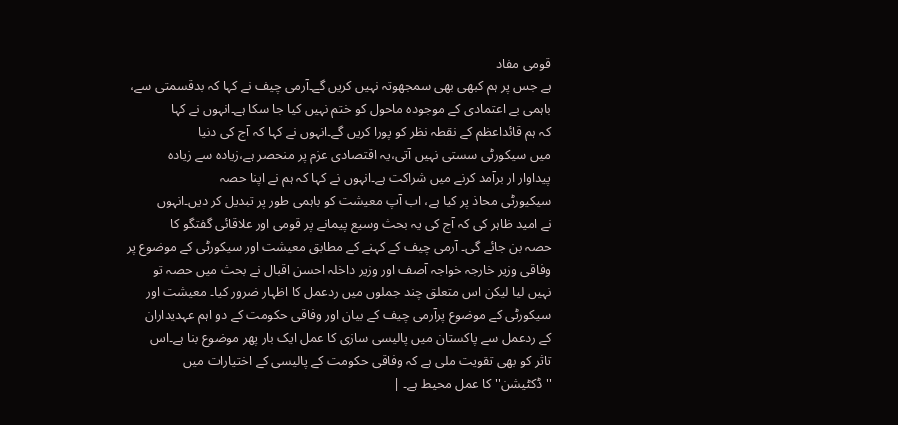قومی مفاد
ہے جس پر ہم کبھی بھی سمجھوتہ نہیں کریں گے۔آرمی چیف نے کہا کہ بدقسمتی سے،
باہمی بے اعتمادی کے موجودہ ماحول کو ختم نہیں کیا جا سکا ہے۔انہوں نے کہا
کہ ہم قائداعظم کے نقطہ نظر کو پورا کریں گے۔انہوں نے کہا کہ آج کی دنیا
میں سیکورٹی سستی نہیں آتی،یہ اقتصادی عزم پر منحصر ہے،زیادہ سے زیادہ
پیداوار ار برآمد کرنے میں شراکت ہے۔انہوں نے کہا کہ ہم نے اپنا حصہ
سیکیورٹی محاذ پر کیا ہے، اب آپ معیشت کو باہمی طور پر تبدیل کر دیں۔انہوں
نے امید ظاہر کی کہ آج کی یہ بحث وسیع پیمانے پر قومی اور علاقائی گفتگو کا
حصہ بن جائے گی۔ آرمی چیف کے کہنے کے مطابق معیشت اور سیکورٹی کے موضوع پر
وفاقی وزیر خارجہ خواجہ آصف اور وزیر داخلہ احسن اقبال نے بحث میں حصہ تو
نہیں لیا لیکن اس متعلق چند جملوں میں ردعمل کا اظہار ضرور کیا۔ معیشت اور
سیکورٹی کے موضوع پرآرمی چیف کے بیان اور وفاقی حکومت کے دو اہم عہدیداران
کے ردعمل سے پاکستان میں پالیسی سازی کا عمل ایک بار پھر موضوع بنا ہے۔اس
تاثر کو بھی تقویت ملی ہے کہ وفاقی حکومت کے پالیسی کے اختیارات میں
''ڈکٹیشن'' کا عمل محیط ہے۔ |